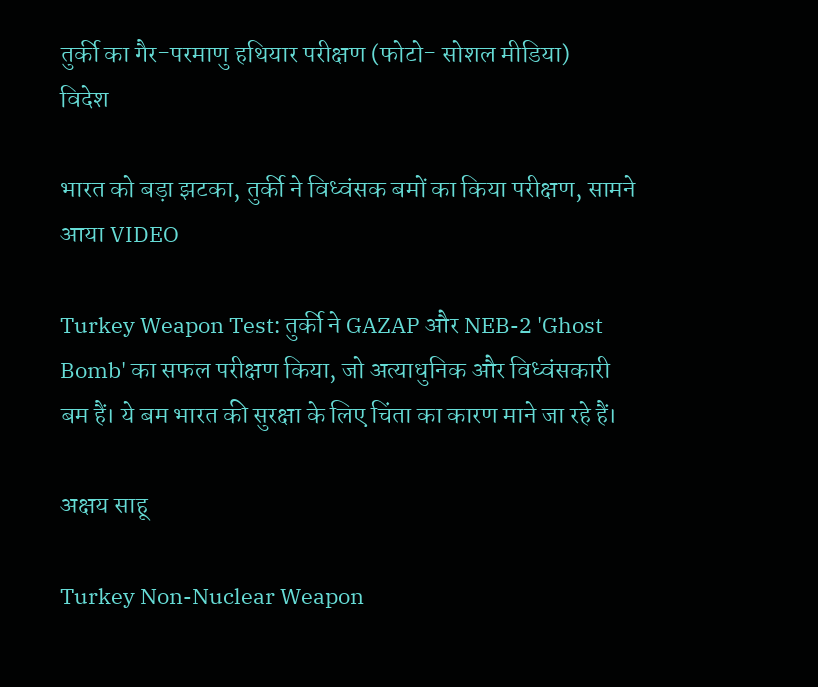तुर्की का गैर-परमाणु हथियार परीक्षण (फोटो- सोशल मीडिया)
विदेश

भारत को बड़ा झटका, तुर्की ने विध्वंसक बमों का किया परीक्षण, सामने आया VIDEO

Turkey Weapon Test: तुर्की ने GAZAP और NEB-2 'Ghost Bomb' का सफल परीक्षण किया, जो अत्याधुनिक और विध्वंसकारी बम हैं। ये बम भारत की सुरक्षा के लिए चिंता का कारण माने जा रहे हैं।

अक्षय साहू

Turkey Non-Nuclear Weapon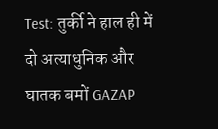Test: तुर्की ने हाल ही में दो अत्याधुनिक और घातक बमों GAZAP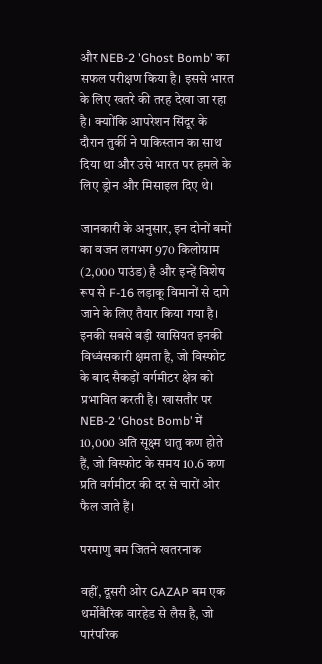और NEB-2 'Ghost Bomb' का सफल परीक्षण किया है। इससे भारत के लिए खतरे की तरह देखा जा रहा है। क्याोंकि आपरेशन सिंदूर के दौरान तुर्की ने पाकिस्तान का साथ दिया था और उसे भारत पर हमले के लिए ड्रोन और मिसाइल दिए थे।

जानकारी के अनुसार, इन दोनों बमों का वजन लगभग 970 किलोग्राम (2,000 पाउंड) है और इन्हें विशेष रूप से F-16 लड़ाकू विमानों से दागे जाने के लिए तैयार किया गया है। इनकी सबसे बड़ी खासियत इनकी विध्वंसकारी क्षमता है, जो विस्फोट के बाद सैकड़ों वर्गमीटर क्षेत्र को प्रभावित करती है। खासतौर पर NEB-2 ‘Ghost Bomb’ में 10,000 अति सूक्ष्म धातु कण होते हैं, जो विस्फोट के समय 10.6 कण प्रति वर्गमीटर की दर से चारों ओर फैल जाते हैं।

परमाणु बम जितने खतरनाक

वहीं, दूसरी ओर GAZAP बम एक थर्मोबैरिक वारहेड से लैस है, जो पारंपरिक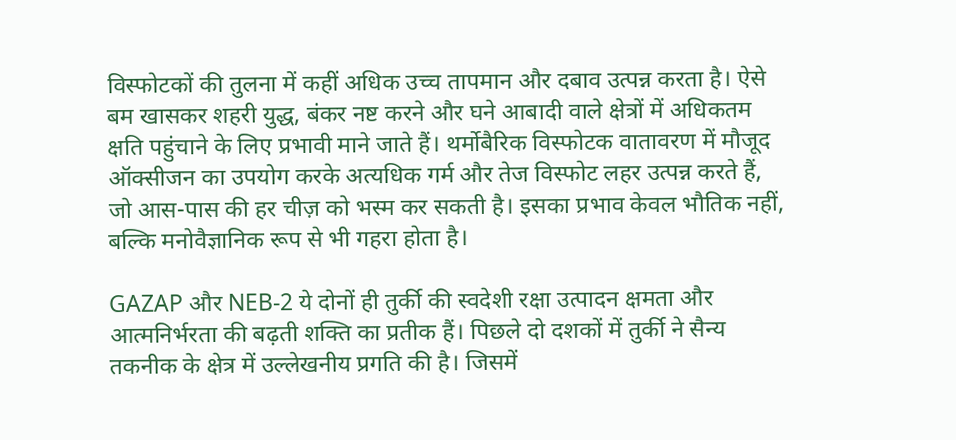विस्फोटकों की तुलना में कहीं अधिक उच्च तापमान और दबाव उत्पन्न करता है। ऐसे बम खासकर शहरी युद्ध, बंकर नष्ट करने और घने आबादी वाले क्षेत्रों में अधिकतम क्षति पहुंचाने के लिए प्रभावी माने जाते हैं। थर्मोबैरिक विस्फोटक वातावरण में मौजूद ऑक्सीजन का उपयोग करके अत्यधिक गर्म और तेज विस्फोट लहर उत्पन्न करते हैं, जो आस-पास की हर चीज़ को भस्म कर सकती है। इसका प्रभाव केवल भौतिक नहीं, बल्कि मनोवैज्ञानिक रूप से भी गहरा होता है।

GAZAP और NEB-2 ये दोनों ही तुर्की की स्वदेशी रक्षा उत्पादन क्षमता और आत्मनिर्भरता की बढ़ती शक्ति का प्रतीक हैं। पिछले दो दशकों में तुर्की ने सैन्य तकनीक के क्षेत्र में उल्लेखनीय प्रगति की है। जिसमें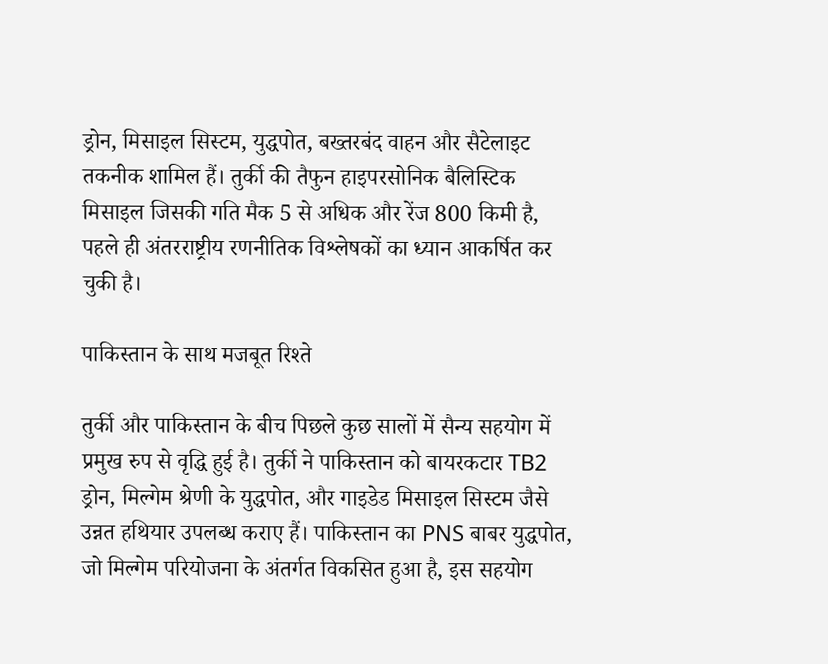ड्रोन, मिसाइल सिस्टम, युद्धपोत, बख्तरबंद वाहन और सैटेलाइट तकनीक शामिल हैं। तुर्की की तैफुन हाइपरसोनिक बैलिस्टिक मिसाइल जिसकी गति मैक 5 से अधिक और रेंज 800 किमी है, पहले ही अंतरराष्ट्रीय रणनीतिक विश्लेषकों का ध्यान आकर्षित कर चुकी है।

पाकिस्तान के साथ मजबूत रिश्ते

तुर्की और पाकिस्तान के बीच पिछले कुछ सालों में सैन्य सहयोग में प्रमुख रुप से वृद्धि हुई है। तुर्की ने पाकिस्तान को बायरकटार TB2 ड्रोन, मिल्गेम श्रेणी के युद्धपोत, और गाइडेड मिसाइल सिस्टम जैसे उन्नत हथियार उपलब्ध कराए हैं। पाकिस्तान का PNS बाबर युद्धपोत, जो मिल्गेम परियोजना के अंतर्गत विकसित हुआ है, इस सहयोग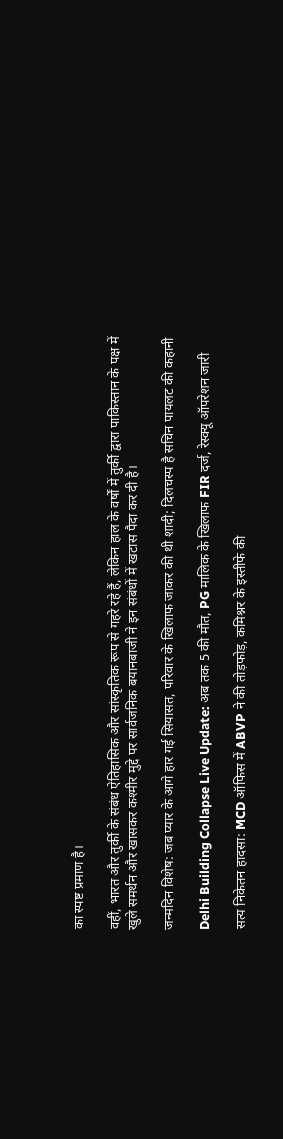का स्पष्ट प्रमाण है।

वहीं, भारत और तुर्की के संबंध ऐतिहासिक और सांस्कृतिक रूप से गहरे रहे हैं, लेकिन हाल के वर्षों में तुर्की द्वारा पाकिस्तान के पक्ष में खुले समर्थन और खासकर कश्मीर मुद्दे पर सार्वजनिक बयानबाजी ने इन संबंधों में खटास पैदा कर दी है।

जन्मदिन विशेष: जब प्यार के आगे हार गई सियासत, परिवार के खिलाफ जाकर की थी शादी; दिलचस्प है सचिन पायलट की कहानी

Delhi Building Collapse Live Update: अब तक 5 की मौत, PG मालिक के खिलाफ FIR दर्ज, रेस्क्यू ऑपरेशन जारी

सत्य निकेतन हादसा: MCD ऑफिस में ABVP ने की तोड़फोड़, कमिश्नर के इस्तीफे की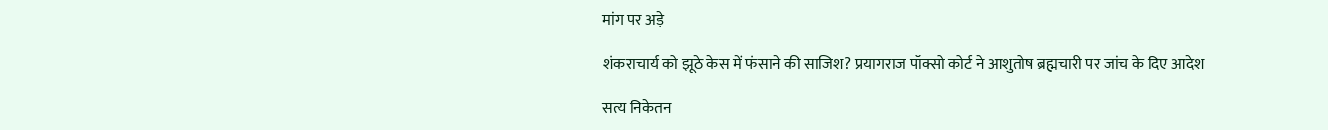मांग पर अड़े

शंकराचार्य को झूठे केस में फंसाने की साजिश? प्रयागराज पॉक्सो कोर्ट ने आशुतोष ब्रह्मचारी पर जांच के दिए आदेश

सत्य निकेतन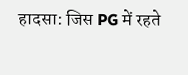हादसा: जिस PG में रहते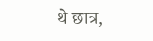थे छात्र,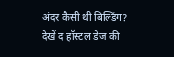अंदर कैसी थी बिल्डिंग? देखें द हॉस्टल डेज की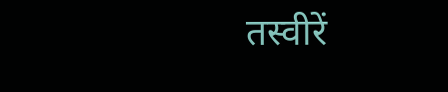तस्वीरें